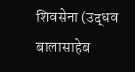शिवसेना (उद्धव बालासाहेब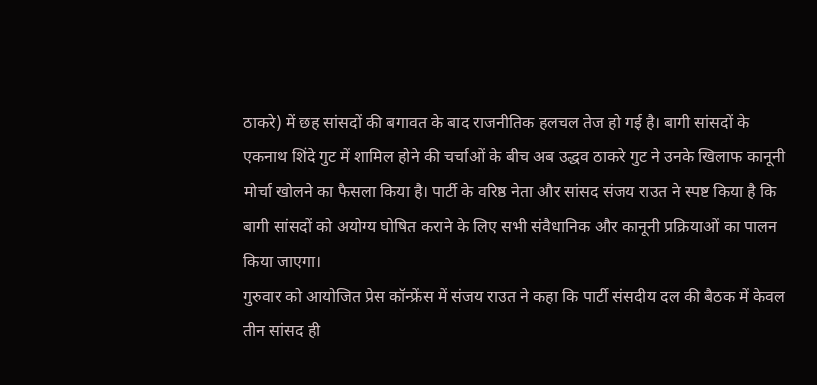ठाकरे) में छह सांसदों की बगावत के बाद राजनीतिक हलचल तेज हो गई है। बागी सांसदों के एकनाथ शिंदे गुट में शामिल होने की चर्चाओं के बीच अब उद्धव ठाकरे गुट ने उनके खिलाफ कानूनी मोर्चा खोलने का फैसला किया है। पार्टी के वरिष्ठ नेता और सांसद संजय राउत ने स्पष्ट किया है कि बागी सांसदों को अयोग्य घोषित कराने के लिए सभी संवैधानिक और कानूनी प्रक्रियाओं का पालन किया जाएगा।
गुरुवार को आयोजित प्रेस कॉन्फ्रेंस में संजय राउत ने कहा कि पार्टी संसदीय दल की बैठक में केवल तीन सांसद ही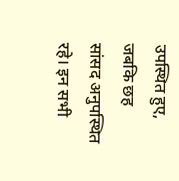उपस्थित हुए, जबकि छह सांसद अनुपस्थित रहे। इन सभी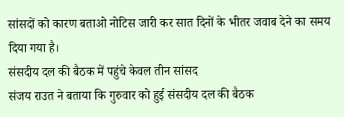सांसदों को कारण बताओ नोटिस जारी कर सात दिनों के भीतर जवाब देने का समय दिया गया है।
संसदीय दल की बैठक में पहुंचे केवल तीन सांसद
संजय राउत ने बताया कि गुरुवार को हुई संसदीय दल की बैठक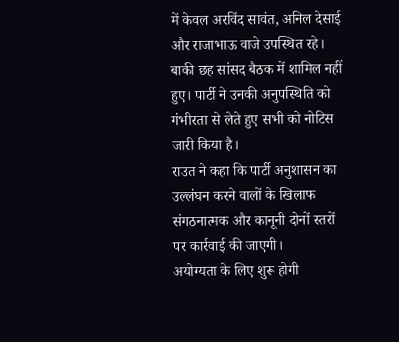में केवल अरविंद सावंत, अनिल देसाई और राजाभाऊ वाजे उपस्थित रहे। बाकी छह सांसद बैठक में शामिल नहीं हुए। पार्टी ने उनकी अनुपस्थिति को गंभीरता से लेते हुए सभी को नोटिस जारी किया है।
राउत ने कहा कि पार्टी अनुशासन का उल्लंघन करने वालों के खिलाफ संगठनात्मक और कानूनी दोनों स्तरों पर कार्रवाई की जाएगी।
अयोग्यता के लिए शुरू होगी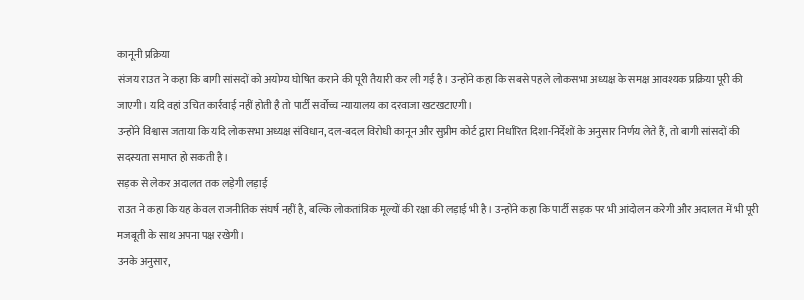कानूनी प्रक्रिया
संजय राउत ने कहा कि बागी सांसदों को अयोग्य घोषित कराने की पूरी तैयारी कर ली गई है। उन्होंने कहा कि सबसे पहले लोकसभा अध्यक्ष के समक्ष आवश्यक प्रक्रिया पूरी की जाएगी। यदि वहां उचित कार्रवाई नहीं होती है तो पार्टी सर्वोच्च न्यायालय का दरवाजा खटखटाएगी।
उन्होंने विश्वास जताया कि यदि लोकसभा अध्यक्ष संविधान, दल-बदल विरोधी कानून और सुप्रीम कोर्ट द्वारा निर्धारित दिशा-निर्देशों के अनुसार निर्णय लेते हैं, तो बागी सांसदों की सदस्यता समाप्त हो सकती है।
सड़क से लेकर अदालत तक लड़ेगी लड़ाई
राउत ने कहा कि यह केवल राजनीतिक संघर्ष नहीं है, बल्कि लोकतांत्रिक मूल्यों की रक्षा की लड़ाई भी है। उन्होंने कहा कि पार्टी सड़क पर भी आंदोलन करेगी और अदालत में भी पूरी मजबूती के साथ अपना पक्ष रखेगी।
उनके अनुसार,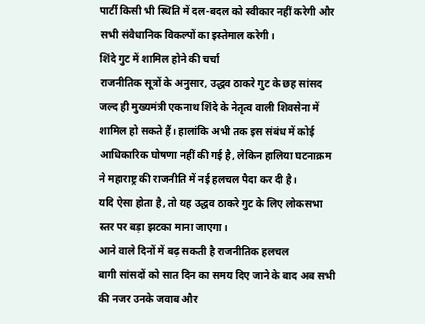पार्टी किसी भी स्थिति में दल-बदल को स्वीकार नहीं करेगी और सभी संवैधानिक विकल्पों का इस्तेमाल करेगी।
शिंदे गुट में शामिल होने की चर्चा
राजनीतिक सूत्रों के अनुसार, उद्धव ठाकरे गुट के छह सांसद जल्द ही मुख्यमंत्री एकनाथ शिंदे के नेतृत्व वाली शिवसेना में शामिल हो सकते हैं। हालांकि अभी तक इस संबंध में कोई आधिकारिक घोषणा नहीं की गई है, लेकिन हालिया घटनाक्रम ने महाराष्ट्र की राजनीति में नई हलचल पैदा कर दी है।
यदि ऐसा होता है, तो यह उद्धव ठाकरे गुट के लिए लोकसभा स्तर पर बड़ा झटका माना जाएगा।
आने वाले दिनों में बढ़ सकती है राजनीतिक हलचल
बागी सांसदों को सात दिन का समय दिए जाने के बाद अब सभी की नजर उनके जवाब और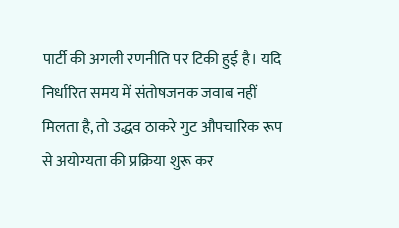पार्टी की अगली रणनीति पर टिकी हुई है। यदि निर्धारित समय में संतोषजनक जवाब नहीं मिलता है, तो उद्धव ठाकरे गुट औपचारिक रूप से अयोग्यता की प्रक्रिया शुरू कर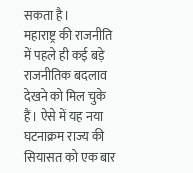सकता है।
महाराष्ट्र की राजनीति में पहले ही कई बड़े राजनीतिक बदलाव देखने को मिल चुके हैं। ऐसे में यह नया घटनाक्रम राज्य की सियासत को एक बार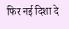फिर नई दिशा दे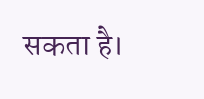सकता है।